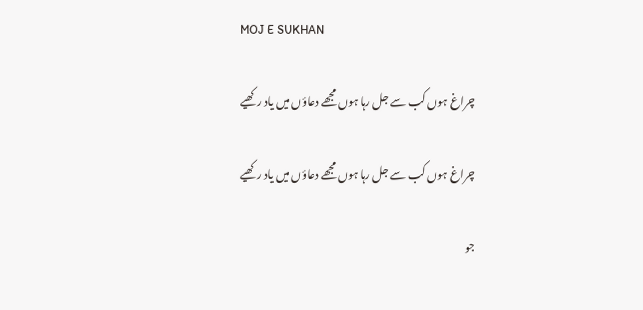MOJ E SUKHAN

چراغ ہوں کب سے جل رہا ہوں مجھے دعاؤں میں یاد رکھیے

چراغ ہوں کب سے جل رہا ہوں مجھے دعاؤں میں یاد رکھیے

جو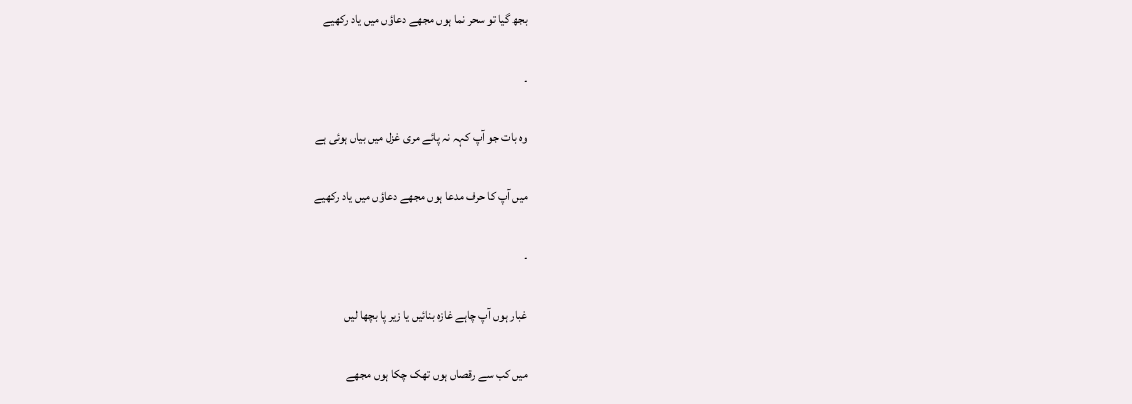بجھ گیا تو سحر نما ہوں مجھے دعاؤں میں یاد رکھیے

۔

وہ بات جو آپ کہہ نہ پائے مری غزل میں بیاں ہوئی ہے

میں آپ کا حرف مدعا ہوں مجھے دعاؤں میں یاد رکھیے

۔

غبار ہوں آپ چاہے غازہ بنائیں یا زیر پا بچھا لیں

میں کب سے رقصاں ہوں تھک چکا ہوں مجھے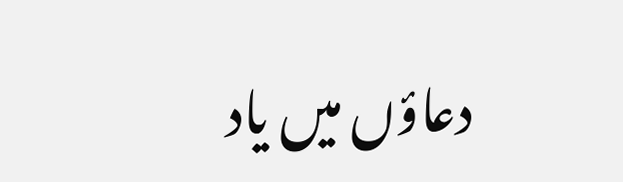دعاؤں میں یاد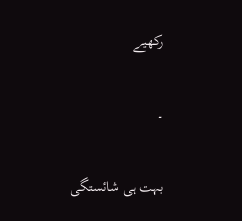رکھیے

۔

بہت ہی شائستگی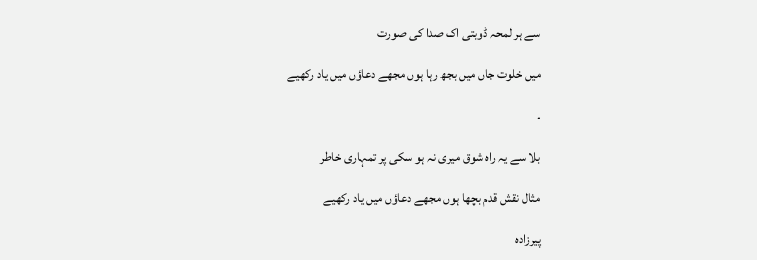سے ہر لمحہ ڈوبتی اک صدا کی صورت

میں خلوت جاں میں بجھ رہا ہوں مجھے دعاؤں میں یاد رکھیے

۔

بلا سے یہ راہ شوق میری نہ ہو سکی پر تمہاری خاطر

مثال نقش قدم بچھا ہوں مجھے دعاؤں میں یاد رکھیے

پیرزادہ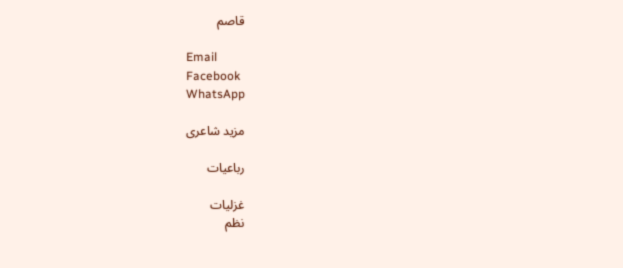قاصم

Email
Facebook
WhatsApp

مزید شاعری

رباعیات

غزلیات
نظم